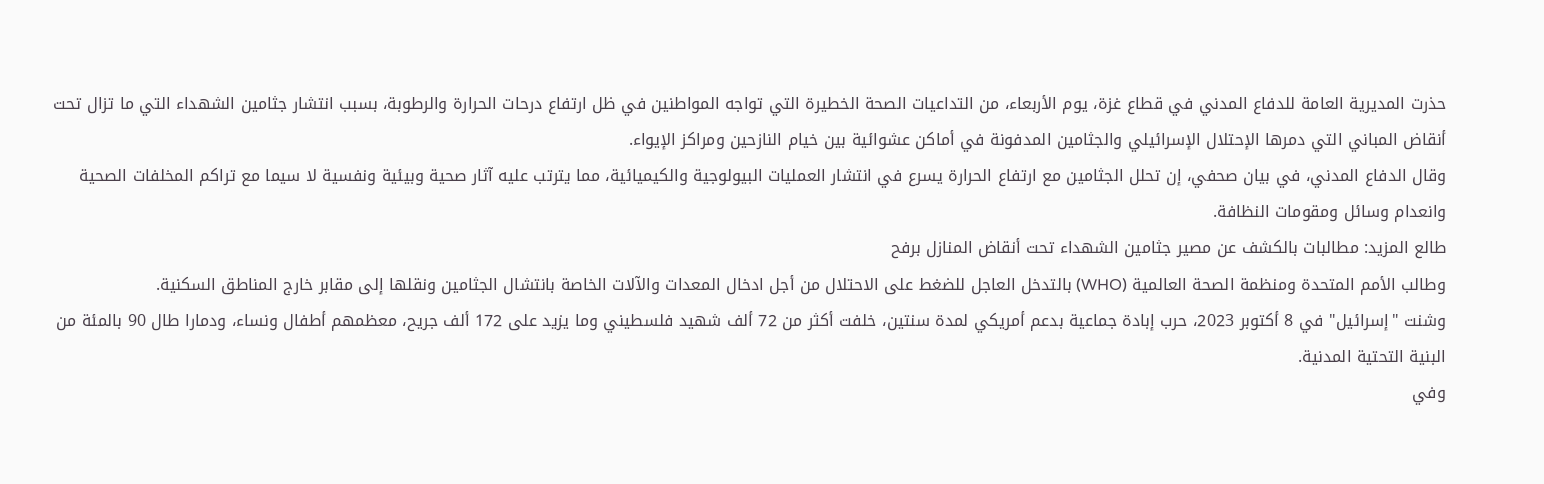حذرت المديرية العامة للدفاع المدني في قطاع غزة، يوم الأربعاء، من التداعيات الصحة الخطيرة التي تواجه المواطنين في ظل ارتفاع درحات الحرارة والرطوبة، بسبب انتشار جثامين الشهداء التي ما تزال تحت أنقاض المباني التي دمرها الإحتلال الإسرائيلي والجثامين المدفونة في أماكن عشوائية بين خيام النازحين ومراكز الإيواء.
وقال الدفاع المدني، في بيان صحفي، إن تحلل الجثامين مع ارتفاع الحرارة يسرع في انتشار العمليات البيولوجية والكيميائية، مما يترتب عليه آثار صحية وبيئية ونفسية لا سيما مع تراكم المخلفات الصحية وانعدام وسائل ومقومات النظافة.
طالع المزيد: مطالبات بالكشف عن مصير جثامين الشهداء تحت أنقاض المنازل برفح
وطالب الأمم المتحدة ومنظمة الصحة العالمية (WHO) بالتدخل العاجل للضغط على الاحتلال من أجل ادخال المعدات والآلات الخاصة بانتشال الجثامين ونقلها إلى مقابر خارج المناطق السكنية.
وشنت "إسرائيل" في 8 أكتوبر 2023، حرب إبادة جماعية بدعم أمريكي لمدة سنتين، خلفت أكثر من 72 ألف شهيد فلسطيني وما يزيد على 172 ألف جريح، معظمهم أطفال ونساء، ودمارا طال 90 بالمئة من البنية التحتية المدنية.
وفي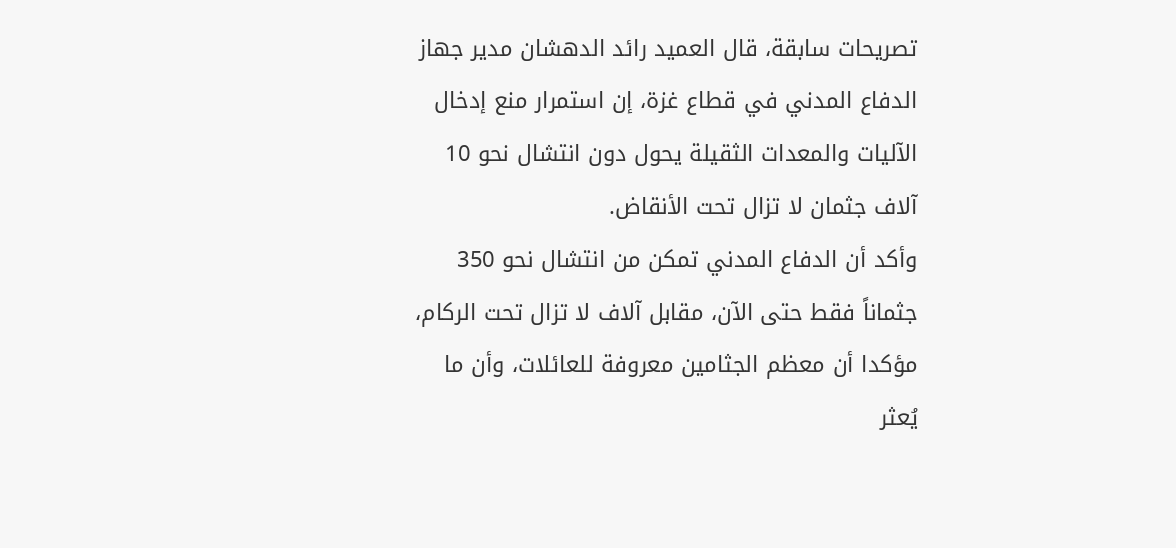تصريحات سابقة، قال العميد رائد الدهشان مدير جهاز الدفاع المدني في قطاع غزة، إن استمرار منع إدخال الآليات والمعدات الثقيلة يحول دون انتشال نحو 10 آلاف جثمان لا تزال تحت الأنقاض.
وأكد أن الدفاع المدني تمكن من انتشال نحو 350 جثماناً فقط حتى الآن، مقابل آلاف لا تزال تحت الركام، مؤكدا أن معظم الجثامين معروفة للعائلات، وأن ما يُعثر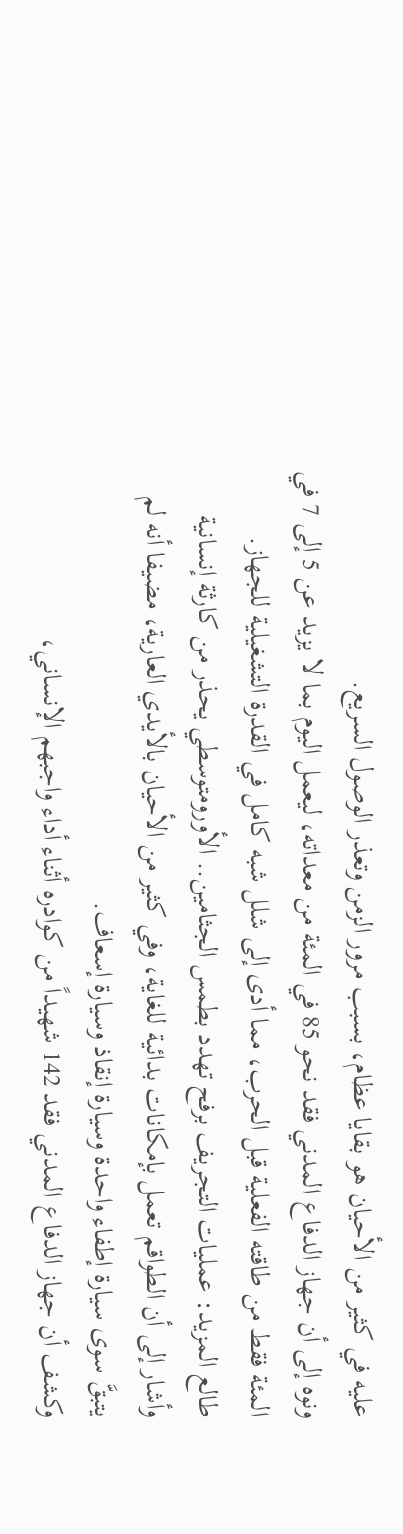عليه في كثير من الأحيان هو بقايا عظام، بسبب مرور الزمن وتعذر الوصول السريع.
ونوه إلى أن جهاز الدفاع المدني فقد نحو 85 في المئة من معداته، ليعمل اليوم بما لا يزيد عن 5 إلى 7 في المئة فقط من طاقته الفعلية قبل الحرب، مما أدى إلى شلل شبه كامل في القدرة التشغيلية للجهاز.
طالع المزيد: عمليات التجريف برفح تهدد بطمس الجثامين.. الأورومتوسطي يحذر من كارثة إنسانية
وأشار إلى أن الطواقم تعمل بإمكانات بدائية للغاية، وفي كثير من الأحيان بالأيدي العارية، مضيفا أنه لم يتبقَّ سوى سيارة إطفاء واحدة وسيارة إنقاذ وسيارة إسعاف.
وكشف أن جهاز الدفاع المدني فقد 142 شهيداً من كوادره أثناء أداء واجبهم الإنساني،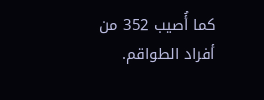كما أُصيب 352 من أفراد الطواقم.